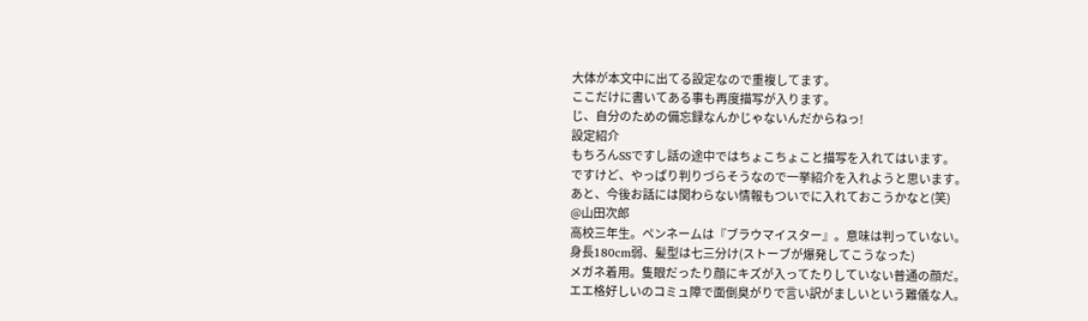大体が本文中に出てる設定なので重複してます。
ここだけに書いてある事も再度描写が入ります。
じ、自分のための備忘録なんかじゃないんだからねっ!
設定紹介
もちろんSSですし話の途中ではちょこちょこと描写を入れてはいます。
ですけど、やっぱり判りづらそうなので一挙紹介を入れようと思います。
あと、今後お話には関わらない情報もついでに入れておこうかなと(笑)
@山田次郎
高校三年生。ペンネームは『ブラウマイスター』。意味は判っていない。
身長180cm弱、髪型は七三分け(ストーブが爆発してこうなった)
メガネ着用。隻眼だったり顔にキズが入ってたりしていない普通の顔だ。
エエ格好しいのコミュ障で面倒臭がりで言い訳がましいという難儀な人。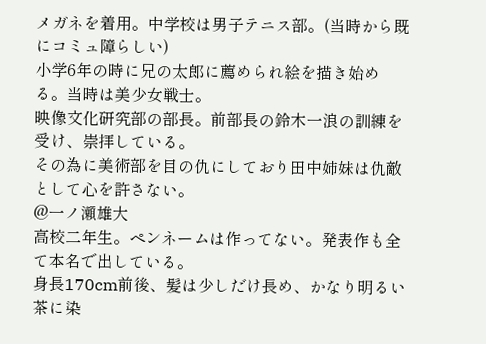メガネを着用。中学校は男子テニス部。(当時から既にコミュ障らしい)
小学6年の時に兄の太郎に薦められ絵を描き始める。当時は美少女戦士。
映像文化研究部の部長。前部長の鈴木一浪の訓練を受け、崇拝している。
その為に美術部を目の仇にしており田中姉妹は仇敵として心を許さない。
@一ノ瀬雄大
高校二年生。ペンネームは作ってない。発表作も全て本名で出している。
身長170cm前後、髪は少しだけ長め、かなり明るい茶に染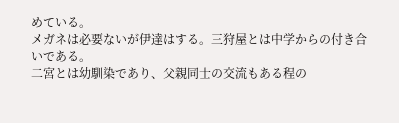めている。
メガネは必要ないが伊達はする。三狩屋とは中学からの付き合いである。
二宮とは幼馴染であり、父親同士の交流もある程の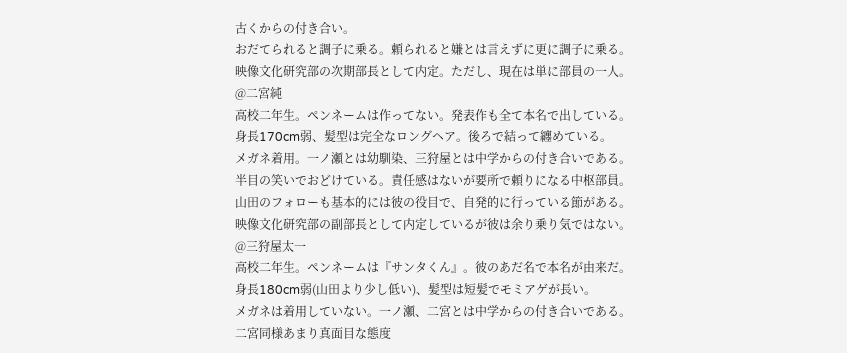古くからの付き合い。
おだてられると調子に乗る。頼られると嫌とは言えずに更に調子に乗る。
映像文化研究部の次期部長として内定。ただし、現在は単に部員の一人。
@二宮純
高校二年生。ペンネームは作ってない。発表作も全て本名で出している。
身長170cm弱、髪型は完全なロングヘア。後ろで結って纏めている。
メガネ着用。一ノ瀬とは幼馴染、三狩屋とは中学からの付き合いである。
半目の笑いでおどけている。責任感はないが要所で頼りになる中枢部員。
山田のフォローも基本的には彼の役目で、自発的に行っている節がある。
映像文化研究部の副部長として内定しているが彼は余り乗り気ではない。
@三狩屋太一
高校二年生。ペンネームは『サンタくん』。彼のあだ名で本名が由来だ。
身長180cm弱(山田より少し低い)、髪型は短髪でモミアゲが長い。
メガネは着用していない。一ノ瀬、二宮とは中学からの付き合いである。
二宮同様あまり真面目な態度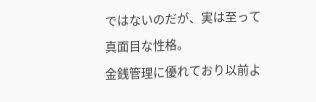ではないのだが、実は至って真面目な性格。
金銭管理に優れており以前よ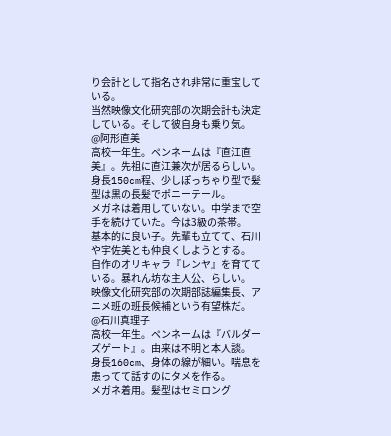り会計として指名され非常に重宝している。
当然映像文化研究部の次期会計も決定している。そして彼自身も乗り気。
@阿形直美
高校一年生。ペンネームは『直江直美』。先祖に直江兼次が居るらしい。
身長150cm程、少しぽっちゃり型で髪型は黒の長髪でポニーテール。
メガネは着用していない。中学まで空手を続けていた。今は3級の茶帯。
基本的に良い子。先輩も立てて、石川や宇佐美とも仲良くしようとする。
自作のオリキャラ『レンヤ』を育てている。暴れん坊な主人公、らしい。
映像文化研究部の次期部誌編集長、アニメ班の班長候補という有望株だ。
@石川真理子
高校一年生。ペンネームは『バルダーズゲート』。由来は不明と本人談。
身長160cm、身体の線が細い。喘息を患ってて話すのにタメを作る。
メガネ着用。髪型はセミロング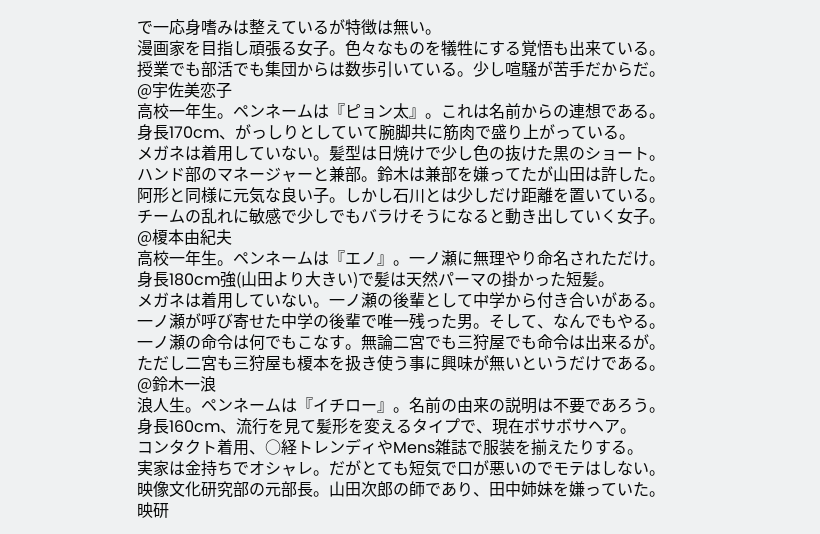で一応身嗜みは整えているが特徴は無い。
漫画家を目指し頑張る女子。色々なものを犠牲にする覚悟も出来ている。
授業でも部活でも集団からは数歩引いている。少し喧騒が苦手だからだ。
@宇佐美恋子
高校一年生。ペンネームは『ピョン太』。これは名前からの連想である。
身長170cm、がっしりとしていて腕脚共に筋肉で盛り上がっている。
メガネは着用していない。髪型は日焼けで少し色の抜けた黒のショート。
ハンド部のマネージャーと兼部。鈴木は兼部を嫌ってたが山田は許した。
阿形と同様に元気な良い子。しかし石川とは少しだけ距離を置いている。
チームの乱れに敏感で少しでもバラけそうになると動き出していく女子。
@榎本由紀夫
高校一年生。ペンネームは『エノ』。一ノ瀬に無理やり命名されただけ。
身長180cm強(山田より大きい)で髪は天然パーマの掛かった短髪。
メガネは着用していない。一ノ瀬の後輩として中学から付き合いがある。
一ノ瀬が呼び寄せた中学の後輩で唯一残った男。そして、なんでもやる。
一ノ瀬の命令は何でもこなす。無論二宮でも三狩屋でも命令は出来るが。
ただし二宮も三狩屋も榎本を扱き使う事に興味が無いというだけである。
@鈴木一浪
浪人生。ペンネームは『イチロー』。名前の由来の説明は不要であろう。
身長160cm、流行を見て髪形を変えるタイプで、現在ボサボサヘア。
コンタクト着用、○経トレンディやMens雑誌で服装を揃えたりする。
実家は金持ちでオシャレ。だがとても短気で口が悪いのでモテはしない。
映像文化研究部の元部長。山田次郎の師であり、田中姉妹を嫌っていた。
映研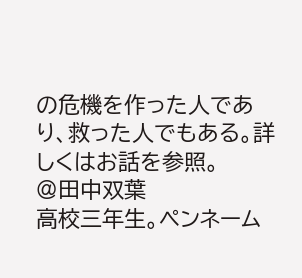の危機を作った人であり、救った人でもある。詳しくはお話を参照。
@田中双葉
高校三年生。ペンネーム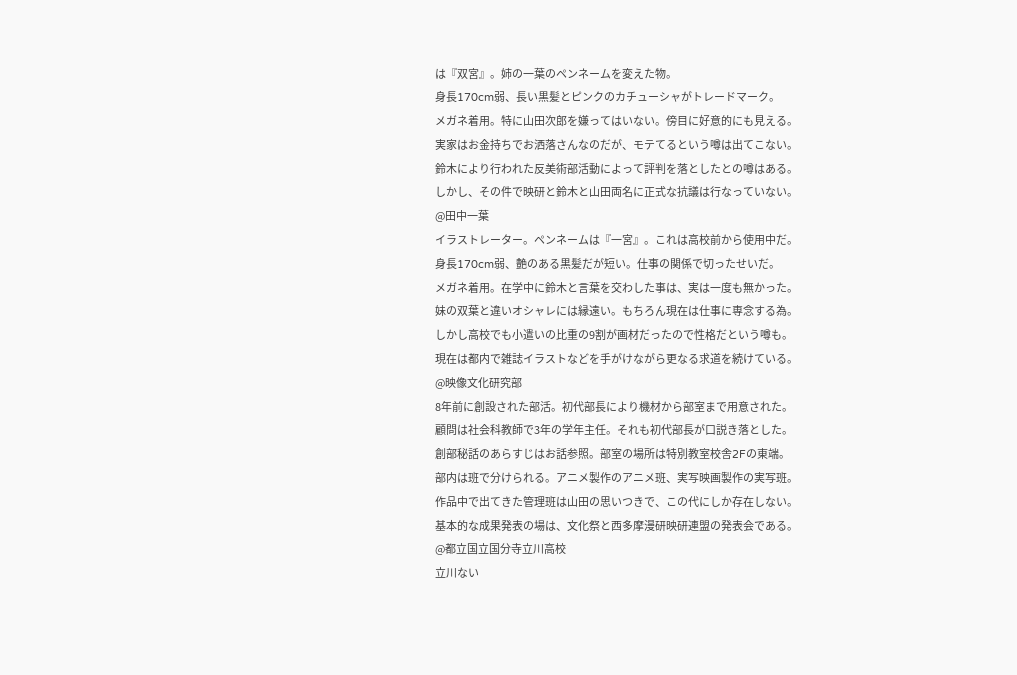は『双宮』。姉の一葉のペンネームを変えた物。
身長170cm弱、長い黒髪とピンクのカチューシャがトレードマーク。
メガネ着用。特に山田次郎を嫌ってはいない。傍目に好意的にも見える。
実家はお金持ちでお洒落さんなのだが、モテてるという噂は出てこない。
鈴木により行われた反美術部活動によって評判を落としたとの噂はある。
しかし、その件で映研と鈴木と山田両名に正式な抗議は行なっていない。
@田中一葉
イラストレーター。ペンネームは『一宮』。これは高校前から使用中だ。
身長170cm弱、艶のある黒髪だが短い。仕事の関係で切ったせいだ。
メガネ着用。在学中に鈴木と言葉を交わした事は、実は一度も無かった。
妹の双葉と違いオシャレには縁遠い。もちろん現在は仕事に専念する為。
しかし高校でも小遣いの比重の9割が画材だったので性格だという噂も。
現在は都内で雑誌イラストなどを手がけながら更なる求道を続けている。
@映像文化研究部
8年前に創設された部活。初代部長により機材から部室まで用意された。
顧問は社会科教師で3年の学年主任。それも初代部長が口説き落とした。
創部秘話のあらすじはお話参照。部室の場所は特別教室校舎2Fの東端。
部内は班で分けられる。アニメ製作のアニメ班、実写映画製作の実写班。
作品中で出てきた管理班は山田の思いつきで、この代にしか存在しない。
基本的な成果発表の場は、文化祭と西多摩漫研映研連盟の発表会である。
@都立国立国分寺立川高校
立川ない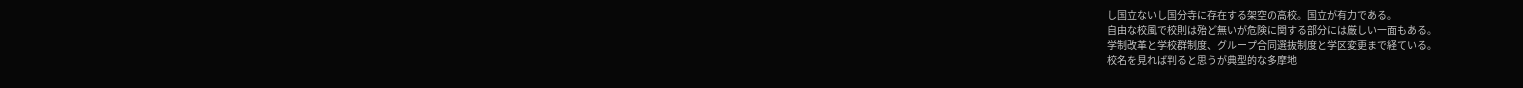し国立ないし国分寺に存在する架空の高校。国立が有力である。
自由な校風で校則は殆ど無いが危険に関する部分には厳しい一面もある。
学制改革と学校群制度、グループ合同選抜制度と学区変更まで経ている。
校名を見れば判ると思うが典型的な多摩地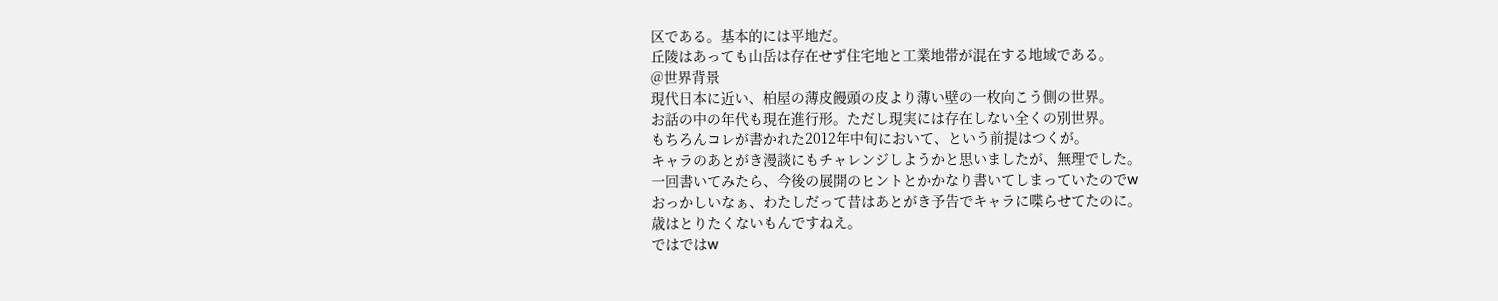区である。基本的には平地だ。
丘陵はあっても山岳は存在せず住宅地と工業地帯が混在する地域である。
@世界背景
現代日本に近い、柏屋の薄皮饅頭の皮より薄い壁の一枚向こう側の世界。
お話の中の年代も現在進行形。ただし現実には存在しない全くの別世界。
もちろんコレが書かれた2012年中旬において、という前提はつくが。
キャラのあとがき漫談にもチャレンジしようかと思いましたが、無理でした。
一回書いてみたら、今後の展開のヒントとかかなり書いてしまっていたのでw
おっかしいなぁ、わたしだって昔はあとがき予告でキャラに喋らせてたのに。
歳はとりたくないもんですねえ。
ではではw